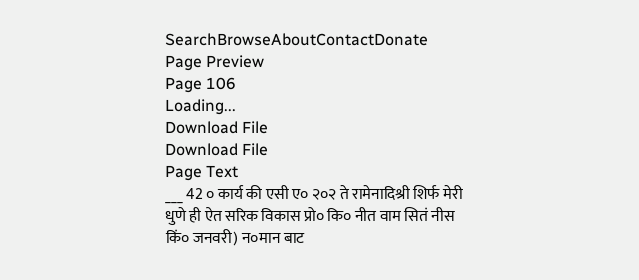SearchBrowseAboutContactDonate
Page Preview
Page 106
Loading...
Download File
Download File
Page Text
___ 42 ० कार्य की एसी ए० २०२ ते रामेनादिश्री शिर्फ मेरी धुणे ही ऐत सरिक विकास प्रो० कि० नीत वाम सितं नीस किं० जनवरी) न०मान बाट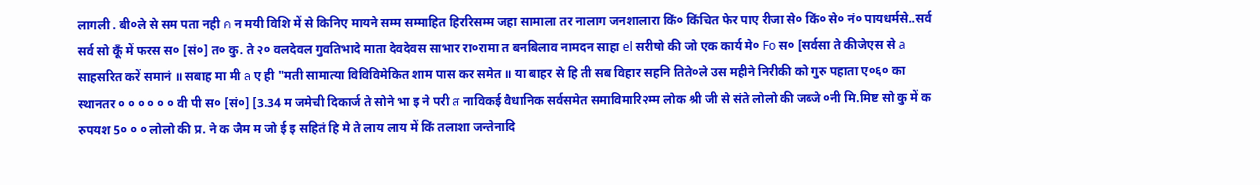लागली . बी०ले से सम पता नही ค न मयी विशि में से किनिए मायने सम्म सम्माहित हिररिसम्म जहा सामाला तर नालाग जनशालारा किं० किंचित फेर पाए रीजा से० किं० से० नं० पायधर्मसे..सर्व सर्व सो कूँ में फरस स० [सं०] त० कु. ते २० वलदेवल गुवतिभादे माता देवदेवस साभार रा०रामा त बनबिलाव नामदन साहा el सरीषो की जो एक कार्य मे० Fo स० [सर्वसा ते कीजेएस से a साहसरित करें समानं ॥ सबाह मा मी ล ए ही "मती सामात्या विविविमेकित शाम पास कर समेत ॥ या बाहर से हि ती सब विहार सहनि तिते०ले उस महीने निरीकी को गुरु पहाता ए०६० का स्थानतर ० ० ० ० ० ० वी पी स० [सं०] [3.34 म जमेची दिकार्ज ते सोने भा इ‍ ने परी ส नाविकई वैधानिक सर्वसमेत समाविमारि२म्म लोक श्री जी से संते लोलो की जब्जे ०नी मि.मिष्ट सो कु में क रुपयश 5० ० ० लोलो की प्र. ने क जैम म जो ई इ सहितं हि मे ते लाय लाय में किं तलाशा जन्तेनादि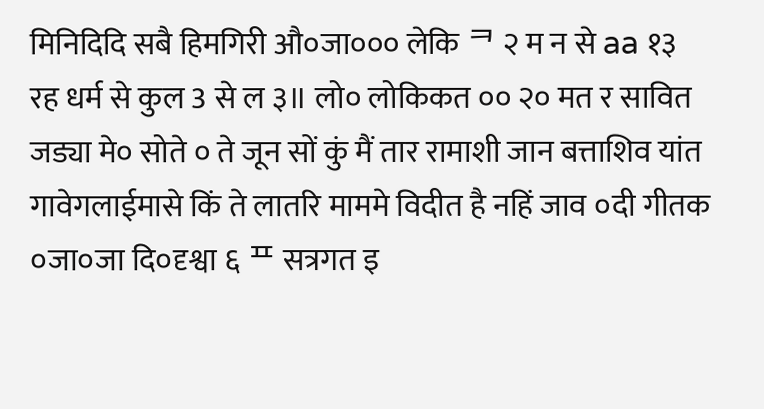मिनिदिदि सबै हिमगिरी औ०जा००० लेकि ᄏ २ म न से aa १३ रह धर्म से कुल 3 से ल ३॥ लो० लोकिकत ०० २० मत र सावित जड्या मे० सोते ० ते जून सों कुं मैं तार रामाशी जान बत्ताशिव यांत गावेगलाईमासे किं ते लातरि माममे विदीत है नहिं जाव ०दी गीतक ०जा०जा दि०दृश्वा ६ ᄑ सत्रगत इ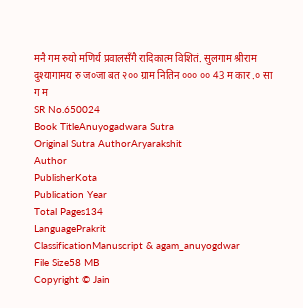मनै गम रुयो मणिर्य प्रवालसँगै रादिकात्म विशितं. सुलगाम श्रीराम दुश्यागामय रु ज०जा बत २०० ग्राम नितिन ००० ०० 43 म कार .० सा ग म
SR No.650024
Book TitleAnuyogadwara Sutra
Original Sutra AuthorAryarakshit
Author
PublisherKota
Publication Year
Total Pages134
LanguagePrakrit
ClassificationManuscript & agam_anuyogdwar
File Size58 MB
Copyright © Jain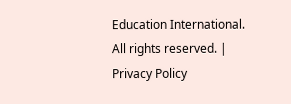Education International. All rights reserved. | Privacy Policy